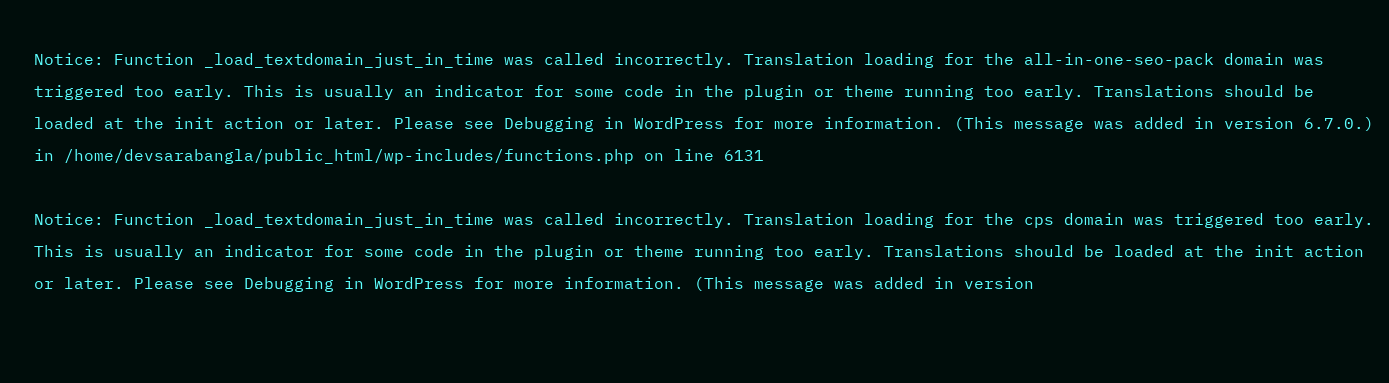Notice: Function _load_textdomain_just_in_time was called incorrectly. Translation loading for the all-in-one-seo-pack domain was triggered too early. This is usually an indicator for some code in the plugin or theme running too early. Translations should be loaded at the init action or later. Please see Debugging in WordPress for more information. (This message was added in version 6.7.0.) in /home/devsarabangla/public_html/wp-includes/functions.php on line 6131

Notice: Function _load_textdomain_just_in_time was called incorrectly. Translation loading for the cps domain was triggered too early. This is usually an indicator for some code in the plugin or theme running too early. Translations should be loaded at the init action or later. Please see Debugging in WordPress for more information. (This message was added in version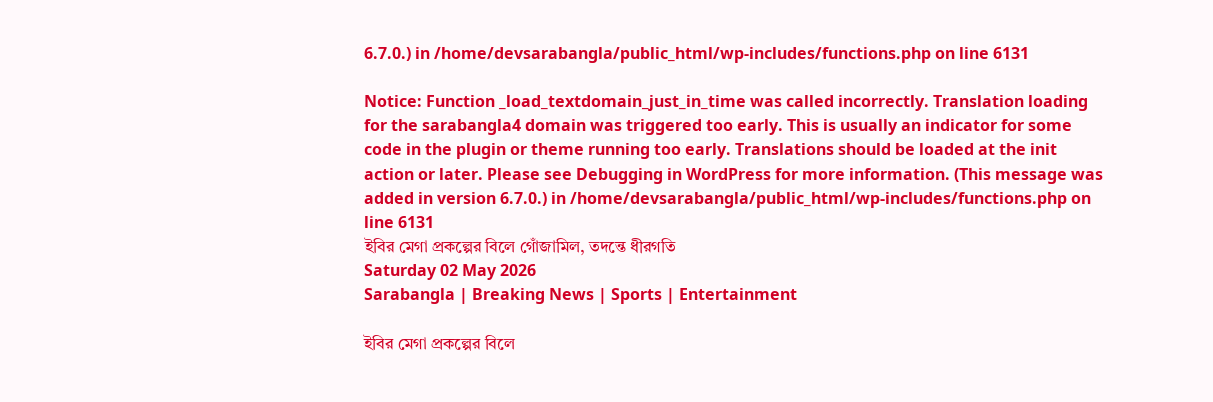6.7.0.) in /home/devsarabangla/public_html/wp-includes/functions.php on line 6131

Notice: Function _load_textdomain_just_in_time was called incorrectly. Translation loading for the sarabangla4 domain was triggered too early. This is usually an indicator for some code in the plugin or theme running too early. Translations should be loaded at the init action or later. Please see Debugging in WordPress for more information. (This message was added in version 6.7.0.) in /home/devsarabangla/public_html/wp-includes/functions.php on line 6131
ইবির মেগা প্রকল্পের বিলে গোঁজামিল, তদন্তে ধীরগতি
Saturday 02 May 2026
Sarabangla | Breaking News | Sports | Entertainment

ইবির মেগা প্রকল্পের বিলে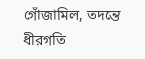গোঁজামিল, তদন্তে ধীরগতি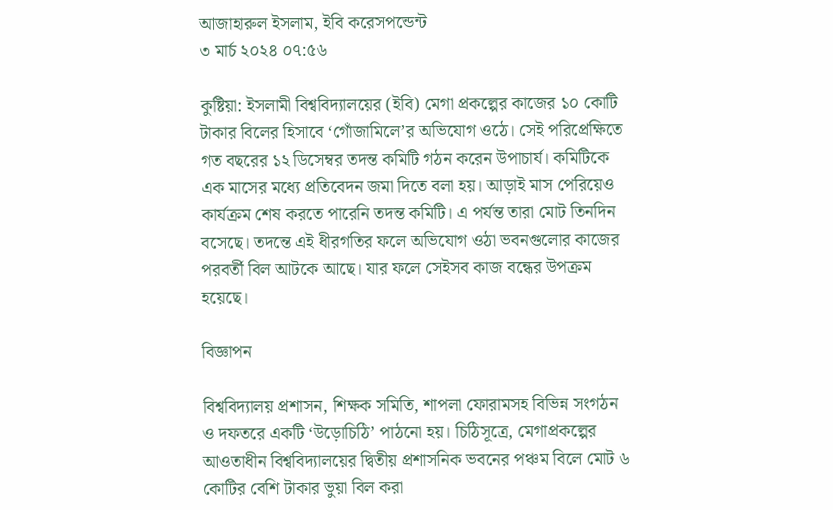আজাহারুল ইসলাম, ইবি করেসপন্ডেন্ট
৩ মার্চ ২০২৪ ০৭:৫৬

কুষ্টিয়া: ইসলামী বিশ্ববিদ্যালয়ের (ইবি) মেগা প্রকল্পের কাজের ১০ কোটি টাকার বিলের হিসাবে ‘গোঁজামিলে’র অভিযোগ ওঠে। সেই পরিপ্রেক্ষিতে গত বছরের ১২ ডিসেম্বর তদন্ত কমিটি গঠন করেন উপাচার্য। কমিটিকে এক মাসের মধ্যে প্রতিবেদন জমা দিতে বলা হয়। আড়াই মাস পেরিয়েও কার্যক্রম শেষ করতে পারেনি তদন্ত কমিটি। এ পর্যন্ত তারা মোট তিনদিন বসেছে। তদন্তে এই ধীরগতির ফলে অভিযোগ ওঠা ভবনগুলোর কাজের পরবর্তী বিল আটকে আছে। যার ফলে সেইসব কাজ বন্ধের উপক্রম হয়েছে।

বিজ্ঞাপন

বিশ্ববিদ্যালয় প্রশাসন, শিক্ষক সমিতি, শাপলা ফোরামসহ বিভিন্ন সংগঠন ও দফতরে একটি ‘উড়োচিঠি’ পাঠনো হয়। চিঠিসূত্রে, মেগাপ্রকল্পের আওতাধীন বিশ্ববিদ্যালয়ের দ্বিতীয় প্রশাসনিক ভবনের পঞ্চম বিলে মোট ৬ কোটির বেশি টাকার ভুয়া বিল করা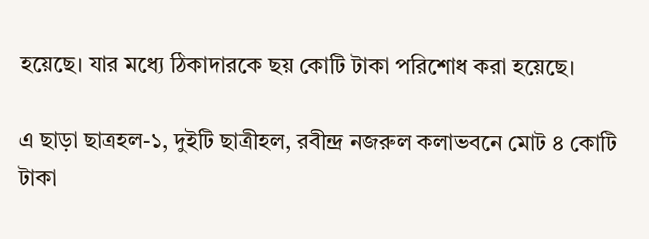হয়েছে। যার মধ্যে ঠিকাদারকে ছয় কোটি টাকা পরিশোধ করা হয়েছে।

এ ছাড়া ছাত্রহল-১, দুইটি ছাত্রীহল, রবীন্দ্র নজরুল কলাভবনে মোট ৪ কোটি টাকা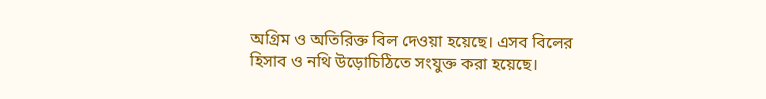অগ্রিম ও অতিরিক্ত বিল দেওয়া হয়েছে। এসব বিলের হিসাব ও নথি উড়োচিঠিতে সংযুক্ত করা হয়েছে।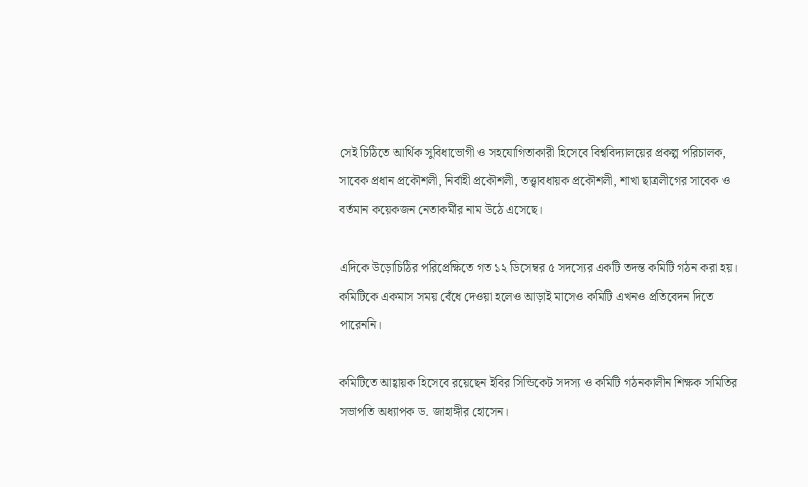সেই চিঠিতে আর্থিক সুবিধাভোগী ও সহযোগিতাকারী হিসেবে বিশ্ববিদ্যালয়ের প্রকল্প পরিচালক, সাবেক প্রধান প্রকৌশলী, নির্বাহী প্রকৌশলী, তত্ত্বাবধায়ক প্রকৌশলী, শাখা ছাত্রলীগের সাবেক ও বর্তমান কয়েকজন নেতাকর্মীর নাম উঠে এসেছে।

এদিকে উড়োচিঠির পরিপ্রেক্ষিতে গত ১২ ডিসেম্বর ৫ সদস্যের একটি তদন্ত কমিটি গঠন করা হয়। কমিটিকে একমাস সময় বেঁধে দেওয়া হলেও আড়াই মাসেও কমিটি এখনও প্রতিবেদন দিতে পারেননি।

কমিটিতে আহ্বায়ক হিসেবে রয়েছেন ইবির সিন্ডিকেট সদস্য ও কমিটি গঠনকালীন শিক্ষক সমিতির সভাপতি অধ্যাপক ড. জাহাঙ্গীর হোসেন।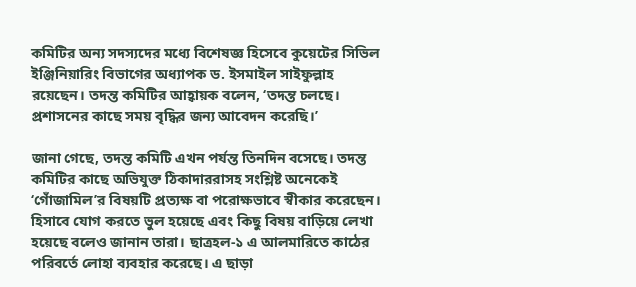কমিটির অন্য সদস্যদের মধ্যে বিশেষজ্ঞ হিসেবে কুয়েটের সিভিল ইঞ্জিনিয়ারিং বিভাগের অধ্যাপক ড. ইসমাইল সাইফুল্লাহ রয়েছেন। তদন্ত কমিটির আহ্বায়ক বলেন, ‘তদন্ত চলছে। প্রশাসনের কাছে সময় বৃদ্ধির জন্য আবেদন করেছি।’

জানা গেছে, তদন্ত কমিটি এখন পর্যন্ত তিনদিন বসেছে। তদন্ত কমিটির কাছে অভিযুক্ত ঠিকাদাররাসহ সংশ্লিষ্ট অনেকেই ‘গোঁজামিল’র বিষয়টি প্রত্যক্ষ বা পরোক্ষভাবে স্বীকার করেছেন। হিসাবে যোগ করতে ভুল হয়েছে এবং কিছু বিষয় বাড়িয়ে লেখা হয়েছে বলেও জানান তারা। ছাত্রহল-১ এ আলমারিতে কাঠের পরিবর্তে লোহা ব্যবহার করেছে। এ ছাড়া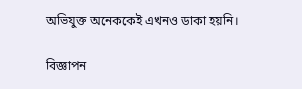অভিযুক্ত অনেককেই এখনও ডাকা হয়নি।

বিজ্ঞাপন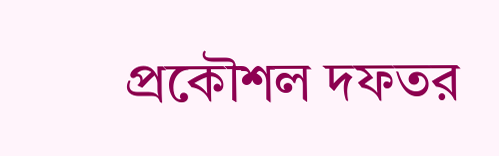প্রকৌশল দফতর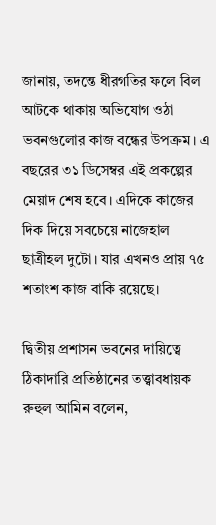জানায়, তদন্তে ধীরগতির ফলে বিল আটকে থাকায় অভিযোগ ওঠা ভবনগুলোর কাজ বন্ধের উপক্রম। এ বছরের ৩১ ডিসেম্বর এই প্রকল্পের মেয়াদ শেষ হবে। এদিকে কাজের দিক দিয়ে সবচেয়ে নাজেহাল ছাত্রীহল দুটো। যার এখনও প্রায় ৭৫ শতাংশ কাজ বাকি রয়েছে।

দ্বিতীয় প্রশাসন ভবনের দায়িত্বে ঠিকাদারি প্রতিষ্ঠানের তত্ত্বাবধায়ক রুহুল আমিন বলেন,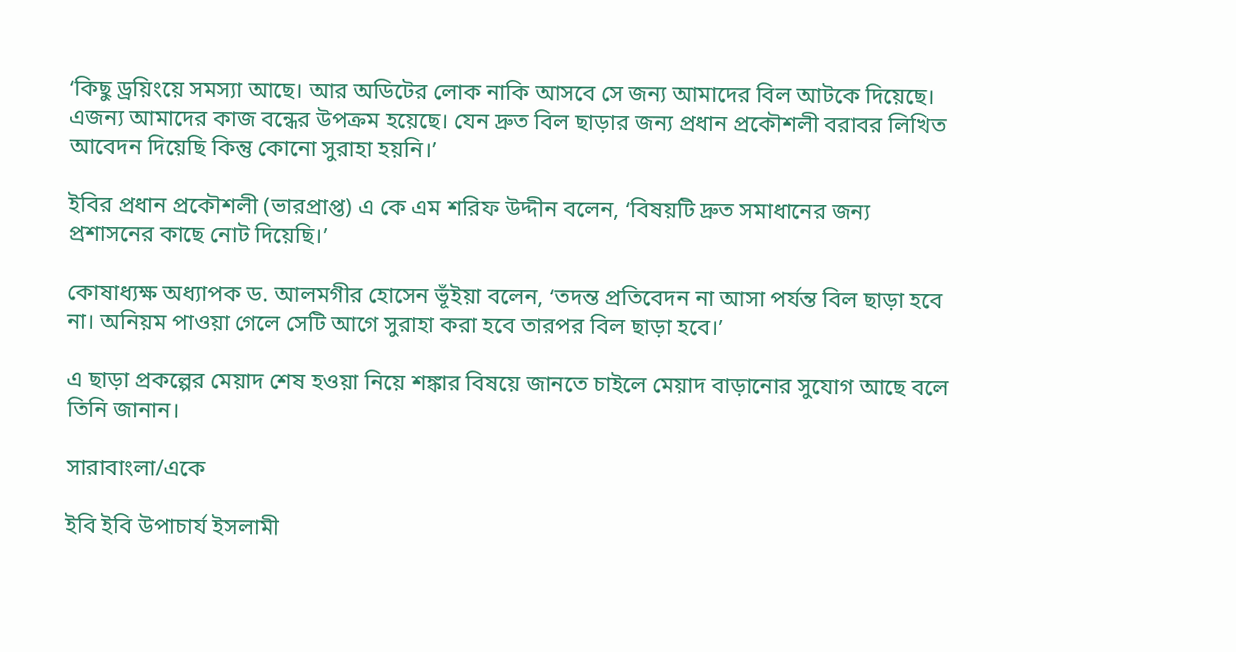‘কিছু ড্রয়িংয়ে সমস্যা আছে। আর অডিটের লোক নাকি আসবে সে জন্য আমাদের বিল আটকে দিয়েছে। এজন্য আমাদের কাজ বন্ধের উপক্রম হয়েছে। যেন দ্রুত বিল ছাড়ার জন্য প্রধান প্রকৌশলী বরাবর লিখিত আবেদন দিয়েছি কিন্তু কোনো সুরাহা হয়নি।’

ইবির প্রধান প্রকৌশলী (ভারপ্রাপ্ত) এ কে এম শরিফ উদ্দীন বলেন, ‘বিষয়টি দ্রুত সমাধানের জন্য প্রশাসনের কাছে নোট দিয়েছি।’

কোষাধ্যক্ষ অধ্যাপক ড. আলমগীর হোসেন ভূঁইয়া বলেন, ‘তদন্ত প্রতিবেদন না আসা পর্যন্ত বিল ছাড়া হবে না। অনিয়ম পাওয়া গেলে সেটি আগে সুরাহা করা হবে তারপর বিল ছাড়া হবে।’

এ ছাড়া প্রকল্পের মেয়াদ শেষ হওয়া নিয়ে শঙ্কার বিষয়ে জানতে চাইলে মেয়াদ বাড়ানোর সুযোগ আছে বলে তিনি জানান।

সারাবাংলা/একে

ইবি ইবি উপাচার্য ইসলামী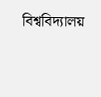বিশ্ববিদ্যালয়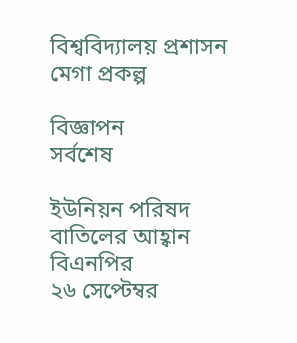বিশ্ববিদ্যালয় প্রশাসন মেগা প্রকল্প

বিজ্ঞাপন
সর্বশেষ

ইউনিয়ন পরিষদ বাতিলের আহ্বান বিএনপির
২৬ সেপ্টেম্বর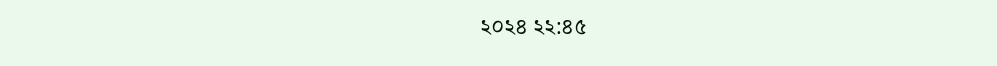২০২৪ ২২:৪৫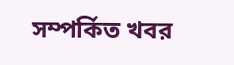সম্পর্কিত খবর